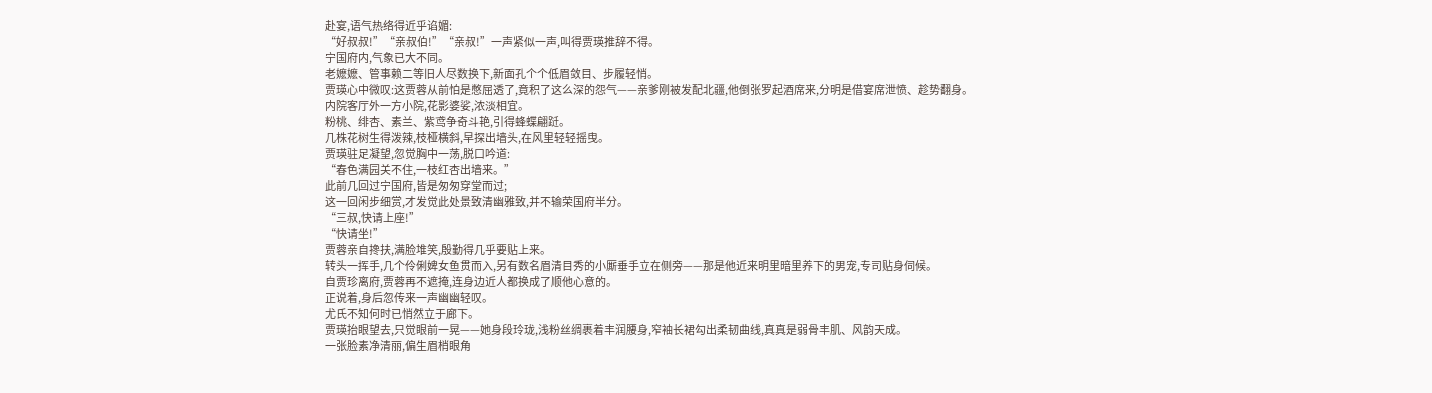赴宴,语气热络得近乎谄媚:
“好叔叔!”“亲叔伯!”“亲叔!”一声紧似一声,叫得贾瑛推辞不得。
宁国府内,气象已大不同。
老嬷嬷、管事赖二等旧人尽数换下,新面孔个个低眉敛目、步履轻悄。
贾瑛心中微叹:这贾蓉从前怕是憋屈透了,竟积了这么深的怨气——亲爹刚被发配北疆,他倒张罗起酒席来,分明是借宴席泄愤、趁势翻身。
内院客厅外一方小院,花影婆娑,浓淡相宜。
粉桃、绯杏、素兰、紫鸢争奇斗艳,引得蜂蝶翩跹。
几株花树生得泼辣,枝桠横斜,早探出墙头,在风里轻轻摇曳。
贾瑛驻足凝望,忽觉胸中一荡,脱口吟道:
“春色满园关不住,一枝红杏出墙来。”
此前几回过宁国府,皆是匆匆穿堂而过;
这一回闲步细赏,才发觉此处景致清幽雅致,并不输荣国府半分。
“三叔,快请上座!”
“快请坐!”
贾蓉亲自搀扶,满脸堆笑,殷勤得几乎要贴上来。
转头一挥手,几个伶俐婢女鱼贯而入,另有数名眉清目秀的小厮垂手立在侧旁——那是他近来明里暗里养下的男宠,专司贴身伺候。
自贾珍离府,贾蓉再不遮掩,连身边近人都换成了顺他心意的。
正说着,身后忽传来一声幽幽轻叹。
尤氏不知何时已悄然立于廊下。
贾瑛抬眼望去,只觉眼前一晃——她身段玲珑,浅粉丝绸裹着丰润腰身,窄袖长裙勾出柔韧曲线,真真是弱骨丰肌、风韵天成。
一张脸素净清丽,偏生眉梢眼角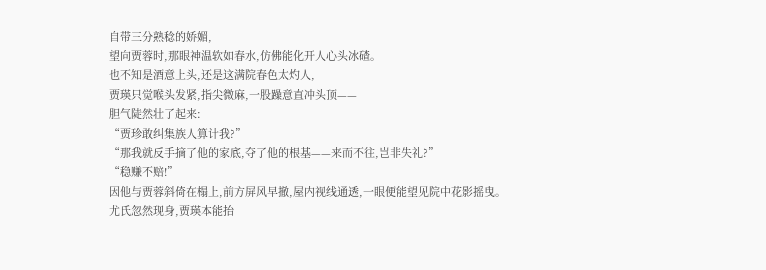自带三分熟稔的娇媚,
望向贾蓉时,那眼神温软如春水,仿佛能化开人心头冰碴。
也不知是酒意上头,还是这满院春色太灼人,
贾瑛只觉喉头发紧,指尖微麻,一股躁意直冲头顶——
胆气陡然壮了起来:
“贾珍敢纠集族人算计我?”
“那我就反手摘了他的家底,夺了他的根基——来而不往,岂非失礼?”
“稳赚不赔!”
因他与贾蓉斜倚在榻上,前方屏风早撤,屋内视线通透,一眼便能望见院中花影摇曳。
尤氏忽然现身,贾瑛本能抬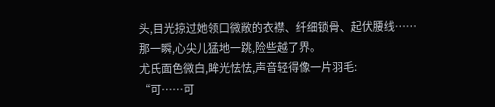头,目光掠过她领口微敞的衣襟、纤细锁骨、起伏腰线……
那一瞬,心尖儿猛地一跳,险些越了界。
尤氏面色微白,眸光怯怯,声音轻得像一片羽毛:
“可……可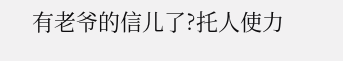有老爷的信儿了?托人使力